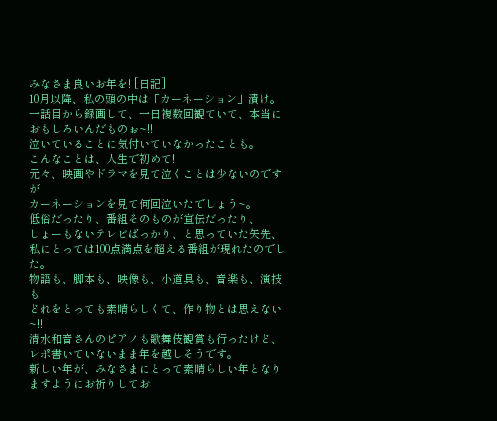みなさま良いお年を! [日記]
10月以降、私の頭の中は「カーネーション」漬け。
一話目から録画して、一日複数回観ていて、本当におもしろいんだものぉ~!!
泣いていることに気付いていなかったことも。
こんなことは、人生で初めて!
元々、映画やドラマを見て泣くことは少ないのですが
カーネーションを見て何回泣いたでしょう~。
低俗だったり、番組そのものが宣伝だったり、
しょーもないテレビばっかり、と思っていた矢先、
私にとっては100点満点を超える番組が現れたのでした。
物語も、脚本も、映像も、小道具も、音楽も、演技も
どれをとっても素晴らしくて、作り物とは思えない~!!
清水和音さんのピアノも歌舞伎観賞も行ったけど、レポ書いていないまま年を越しそうです。
新しい年が、みなさまにとって素晴らしい年となりますようにお祈りしてお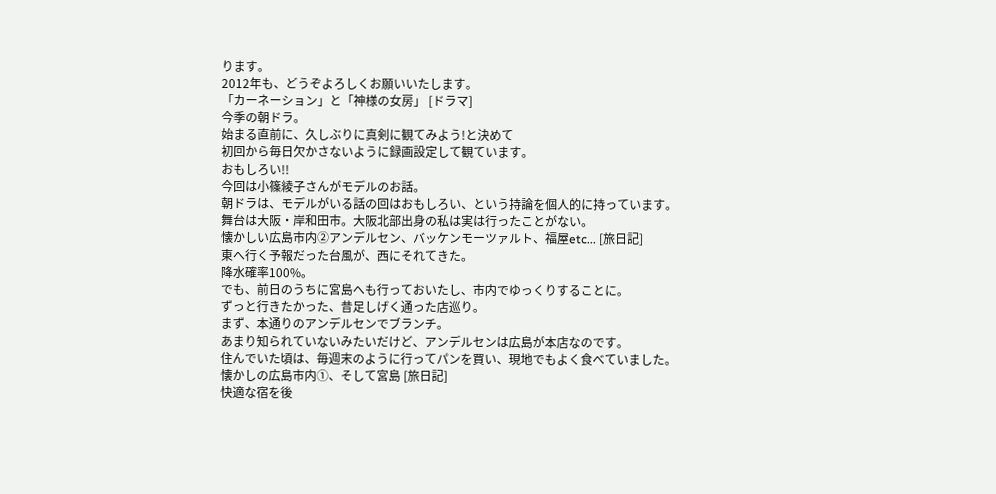ります。
2012年も、どうぞよろしくお願いいたします。
「カーネーション」と「神様の女房」 [ドラマ]
今季の朝ドラ。
始まる直前に、久しぶりに真剣に観てみよう!と決めて
初回から毎日欠かさないように録画設定して観ています。
おもしろい!!
今回は小篠綾子さんがモデルのお話。
朝ドラは、モデルがいる話の回はおもしろい、という持論を個人的に持っています。
舞台は大阪・岸和田市。大阪北部出身の私は実は行ったことがない。
懐かしい広島市内②アンデルセン、バッケンモーツァルト、福屋etc... [旅日記]
東へ行く予報だった台風が、西にそれてきた。
降水確率100%。
でも、前日のうちに宮島へも行っておいたし、市内でゆっくりすることに。
ずっと行きたかった、昔足しげく通った店巡り。
まず、本通りのアンデルセンでブランチ。
あまり知られていないみたいだけど、アンデルセンは広島が本店なのです。
住んでいた頃は、毎週末のように行ってパンを買い、現地でもよく食べていました。
懐かしの広島市内①、そして宮島 [旅日記]
快適な宿を後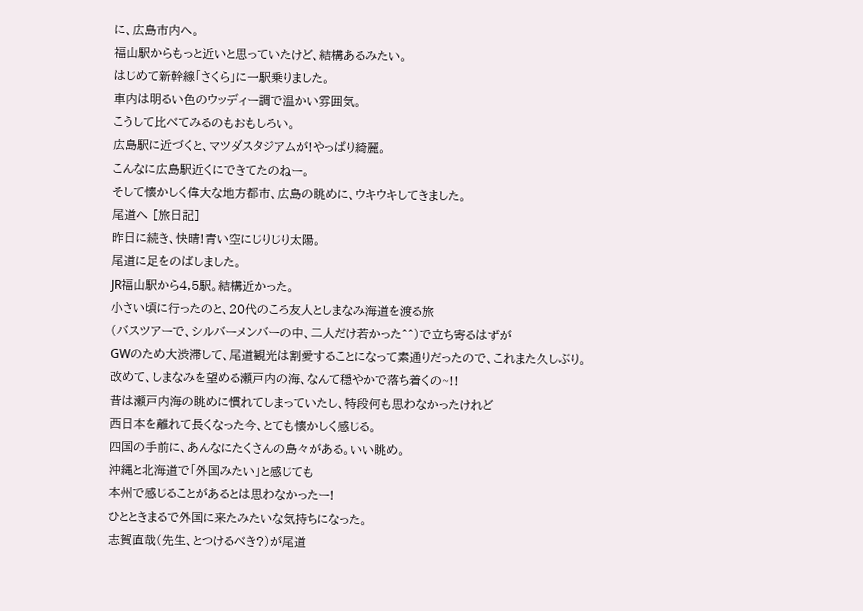に、広島市内へ。
福山駅からもっと近いと思っていたけど、結構あるみたい。
はじめて新幹線「さくら」に一駅乗りました。
車内は明るい色のウッディー調で温かい雰囲気。
こうして比べてみるのもおもしろい。
広島駅に近づくと、マツダスタジアムが!やっぱり綺麗。
こんなに広島駅近くにできてたのねー。
そして懐かしく偉大な地方都市、広島の眺めに、ウキウキしてきました。
尾道へ [旅日記]
昨日に続き、快晴!青い空にじりじり太陽。
尾道に足をのばしました。
JR福山駅から4,5駅。結構近かった。
小さい頃に行ったのと、20代のころ友人としまなみ海道を渡る旅
(バスツアーで、シルバーメンバーの中、二人だけ若かった^^)で立ち寄るはずが
GWのため大渋滞して、尾道観光は割愛することになって素通りだったので、これまた久しぶり。
改めて、しまなみを望める瀬戸内の海、なんて穏やかで落ち着くの~!!
昔は瀬戸内海の眺めに慣れてしまっていたし、特段何も思わなかったけれど
西日本を離れて長くなった今、とても懐かしく感じる。
四国の手前に、あんなにたくさんの島々がある。いい眺め。
沖縄と北海道で「外国みたい」と感じても
本州で感じることがあるとは思わなかったー!
ひとときまるで外国に来たみたいな気持ちになった。
志賀直哉(先生、とつけるべき?)が尾道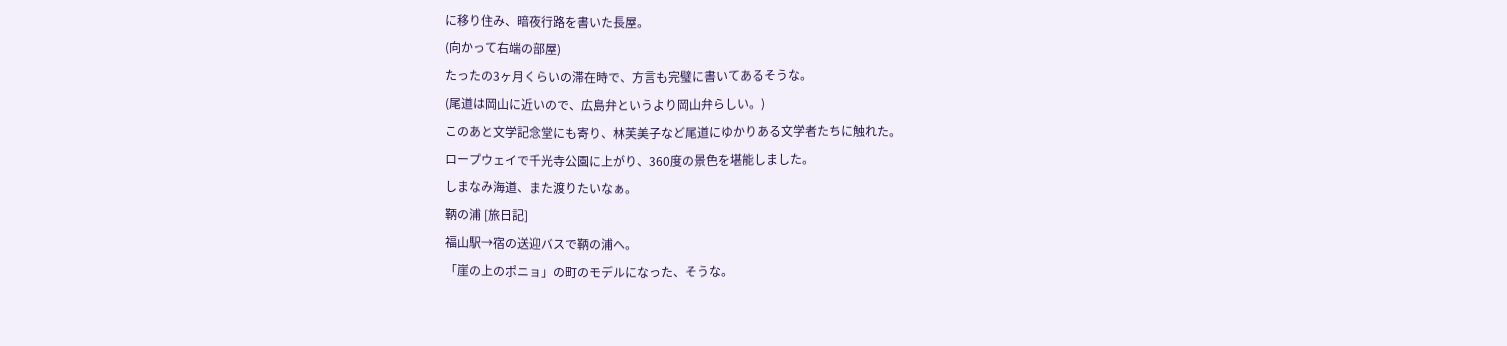に移り住み、暗夜行路を書いた長屋。
(向かって右端の部屋)
たったの3ヶ月くらいの滞在時で、方言も完璧に書いてあるそうな。
(尾道は岡山に近いので、広島弁というより岡山弁らしい。)
このあと文学記念堂にも寄り、林芙美子など尾道にゆかりある文学者たちに触れた。
ロープウェイで千光寺公園に上がり、360度の景色を堪能しました。
しまなみ海道、また渡りたいなぁ。
鞆の浦 [旅日記]
福山駅→宿の送迎バスで鞆の浦へ。
「崖の上のポニョ」の町のモデルになった、そうな。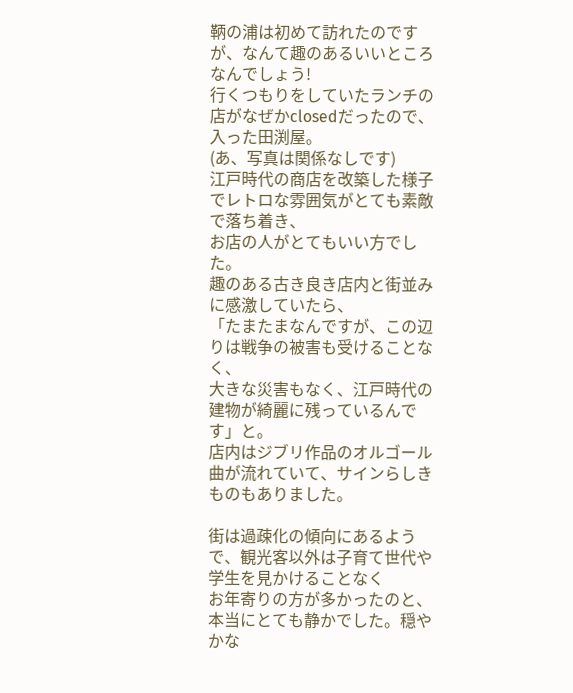鞆の浦は初めて訪れたのですが、なんて趣のあるいいところなんでしょう!
行くつもりをしていたランチの店がなぜかclosedだったので、入った田渕屋。
(あ、写真は関係なしです)
江戸時代の商店を改築した様子でレトロな雰囲気がとても素敵で落ち着き、
お店の人がとてもいい方でした。
趣のある古き良き店内と街並みに感激していたら、
「たまたまなんですが、この辺りは戦争の被害も受けることなく、
大きな災害もなく、江戸時代の建物が綺麗に残っているんです」と。
店内はジブリ作品のオルゴール曲が流れていて、サインらしきものもありました。

街は過疎化の傾向にあるようで、観光客以外は子育て世代や学生を見かけることなく
お年寄りの方が多かったのと、本当にとても静かでした。穏やかな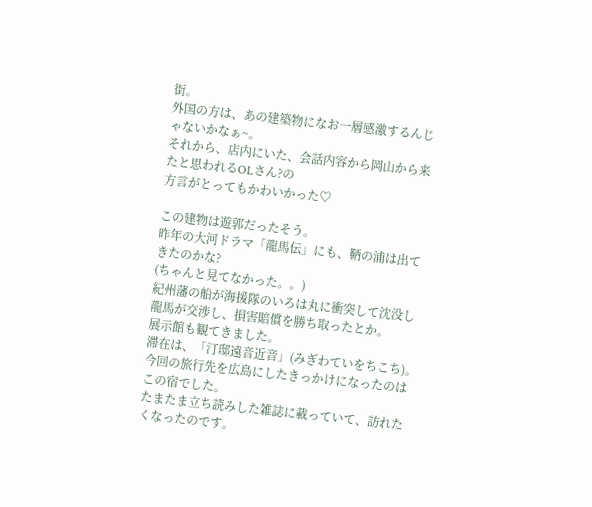街。
外国の方は、あの建築物になお一層感激するんじゃないかなぁ~。
それから、店内にいた、会話内容から岡山から来たと思われるOLさん?の
方言がとってもかわいかった♡

この建物は遊郭だったそう。
昨年の大河ドラマ「龍馬伝」にも、鞆の浦は出てきたのかな?
(ちゃんと見てなかった。。)
紀州藩の船が海援隊のいろは丸に衝突して沈没し
龍馬が交渉し、損害賠償を勝ち取ったとか。
展示館も観てきました。
滞在は、「汀邸遠音近音」(みぎわていをちこち)。
今回の旅行先を広島にしたきっかけになったのはこの宿でした。
たまたま立ち読みした雑誌に載っていて、訪れたくなったのです。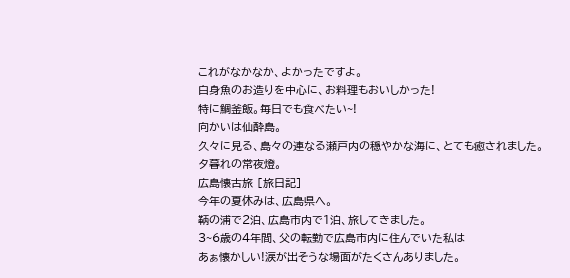これがなかなか、よかったですよ。
白身魚のお造りを中心に、お料理もおいしかった!
特に鯛釜飯。毎日でも食べたい~!
向かいは仙酔島。
久々に見る、島々の連なる瀬戸内の穏やかな海に、とても癒されました。
夕暮れの常夜燈。
広島懐古旅 [旅日記]
今年の夏休みは、広島県へ。
鞆の浦で2泊、広島市内で1泊、旅してきました。
3~6歳の4年間、父の転勤で広島市内に住んでいた私は
あぁ懐かしい!涙が出そうな場面がたくさんありました。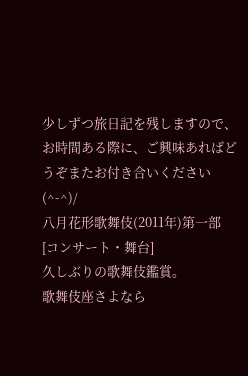少しずつ旅日記を残しますので、
お時間ある際に、ご興味あればどうぞまたお付き合いください(^-^)/
八月花形歌舞伎(2011年)第一部 [コンサート・舞台]
久しぶりの歌舞伎鑑賞。
歌舞伎座さよなら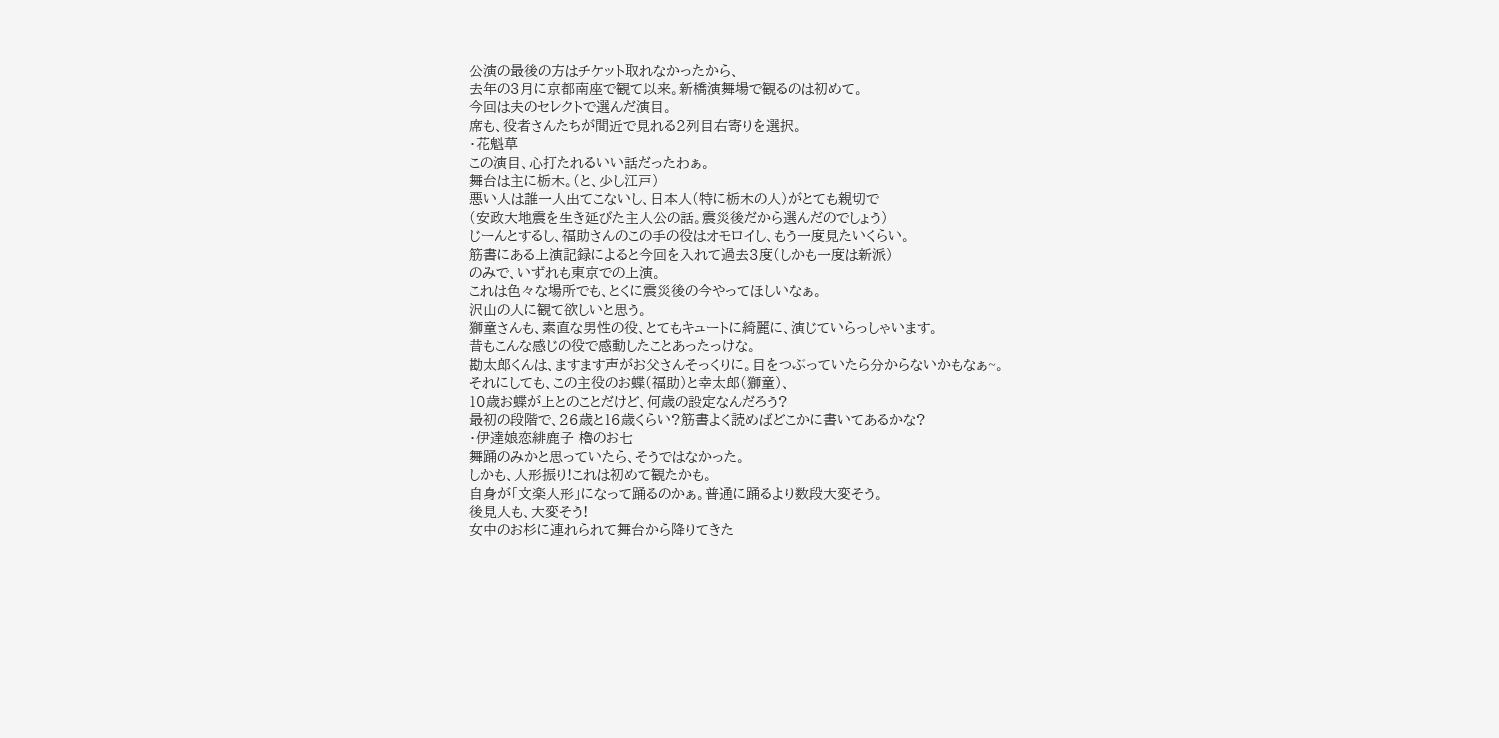公演の最後の方はチケット取れなかったから、
去年の3月に京都南座で観て以来。新橋演舞場で観るのは初めて。
今回は夫のセレクトで選んだ演目。
席も、役者さんたちが間近で見れる2列目右寄りを選択。
・花魁草
この演目、心打たれるいい話だったわぁ。
舞台は主に栃木。(と、少し江戸)
悪い人は誰一人出てこないし、日本人(特に栃木の人)がとても親切で
(安政大地震を生き延びた主人公の話。震災後だから選んだのでしょう)
じーんとするし、福助さんのこの手の役はオモロイし、もう一度見たいくらい。
筋書にある上演記録によると今回を入れて過去3度(しかも一度は新派)
のみで、いずれも東京での上演。
これは色々な場所でも、とくに震災後の今やってほしいなぁ。
沢山の人に観て欲しいと思う。
獅童さんも、素直な男性の役、とてもキュートに綺麗に、演じていらっしゃいます。
昔もこんな感じの役で感動したことあったっけな。
勘太郎くんは、ますます声がお父さんそっくりに。目をつぶっていたら分からないかもなぁ~。
それにしても、この主役のお蝶(福助)と幸太郎(獅童)、
10歳お蝶が上とのことだけど、何歳の設定なんだろう?
最初の段階で、26歳と16歳くらい?筋書よく読めばどこかに書いてあるかな?
・伊達娘恋緋鹿子 櫓のお七
舞踊のみかと思っていたら、そうではなかった。
しかも、人形振り!これは初めて観たかも。
自身が「文楽人形」になって踊るのかぁ。普通に踊るより数段大変そう。
後見人も、大変そう!
女中のお杉に連れられて舞台から降りてきた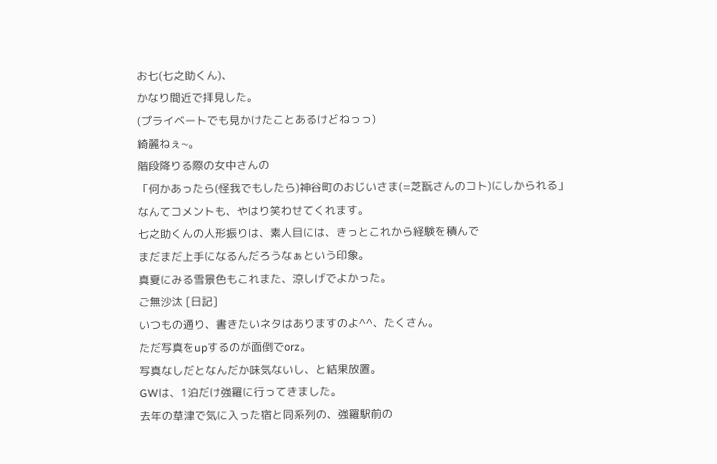お七(七之助くん)、
かなり間近で拝見した。
(プライベートでも見かけたことあるけどねっっ)
綺麗ねぇ~。
階段降りる際の女中さんの
「何かあったら(怪我でもしたら)神谷町のおじいさま(=芝翫さんのコト)にしかられる」
なんてコメントも、やはり笑わせてくれます。
七之助くんの人形振りは、素人目には、きっとこれから経験を積んで
まだまだ上手になるんだろうなぁという印象。
真夏にみる雪景色もこれまた、涼しげでよかった。
ご無沙汰 [日記]
いつもの通り、書きたいネタはありますのよ^^、たくさん。
ただ写真をupするのが面倒でorz。
写真なしだとなんだか味気ないし、と結果放置。
GWは、1泊だけ強羅に行ってきました。
去年の草津で気に入った宿と同系列の、強羅駅前の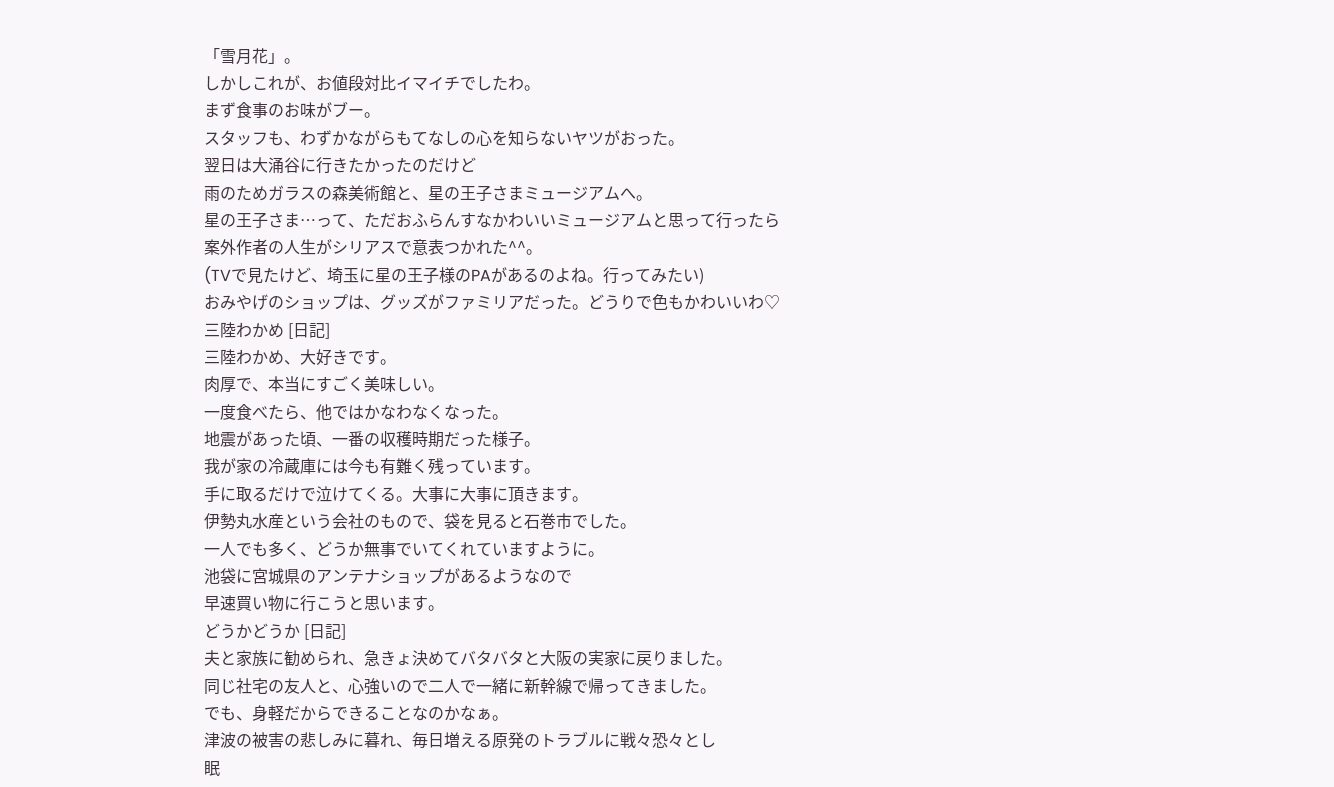「雪月花」。
しかしこれが、お値段対比イマイチでしたわ。
まず食事のお味がブー。
スタッフも、わずかながらもてなしの心を知らないヤツがおった。
翌日は大涌谷に行きたかったのだけど
雨のためガラスの森美術館と、星の王子さまミュージアムへ。
星の王子さま…って、ただおふらんすなかわいいミュージアムと思って行ったら
案外作者の人生がシリアスで意表つかれた^^。
(TVで見たけど、埼玉に星の王子様のPAがあるのよね。行ってみたい)
おみやげのショップは、グッズがファミリアだった。どうりで色もかわいいわ♡
三陸わかめ [日記]
三陸わかめ、大好きです。
肉厚で、本当にすごく美味しい。
一度食べたら、他ではかなわなくなった。
地震があった頃、一番の収穫時期だった様子。
我が家の冷蔵庫には今も有難く残っています。
手に取るだけで泣けてくる。大事に大事に頂きます。
伊勢丸水産という会社のもので、袋を見ると石巻市でした。
一人でも多く、どうか無事でいてくれていますように。
池袋に宮城県のアンテナショップがあるようなので
早速買い物に行こうと思います。
どうかどうか [日記]
夫と家族に勧められ、急きょ決めてバタバタと大阪の実家に戻りました。
同じ社宅の友人と、心強いので二人で一緒に新幹線で帰ってきました。
でも、身軽だからできることなのかなぁ。
津波の被害の悲しみに暮れ、毎日増える原発のトラブルに戦々恐々とし
眠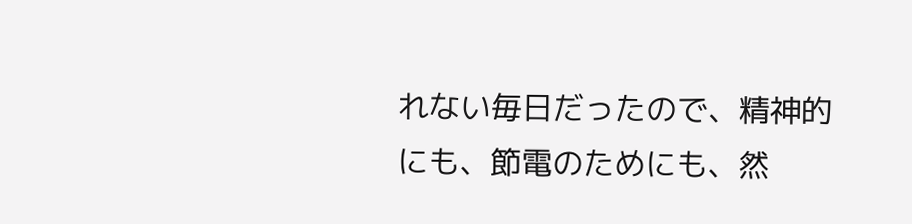れない毎日だったので、精神的にも、節電のためにも、然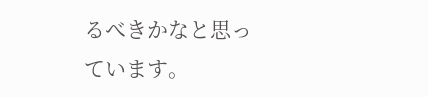るべきかなと思っています。